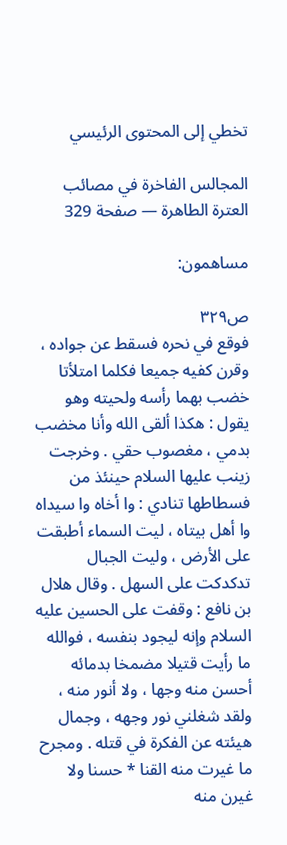تخطي إلى المحتوى الرئيسي

المجالس الفاخرة في مصائب العترة الطاهرة — صفحة 329

مساهمون:

ص٣٢٩
فوقع في نحره فسقط عن جواده ، وقرن كفيه جميعا فكلما امتلأتا خضب بهما رأسه ولحيته وهو يقول : هكذا ألقى الله وأنا مخضب بدمي ، مغصوب حقي . وخرجت زينب عليها السلام حينئذ من فسطاطها تنادي : وا أخاه وا سيداه وا أهل بيتاه ، ليت السماء أطبقت على الأرض ، وليت الجبال تدكدكت على السهل . وقال هلال بن نافع : وقفت على الحسين عليه السلام وإنه ليجود بنفسه ، فوالله ما رأيت قتيلا مضمخا بدمائه أحسن منه وجها ، ولا أنور منه ، ولقد شغلني نور وجهه ، وجمال هيئته عن الفكرة في قتله . ومجرح ما غيرت منه القنا * حسنا ولا غيرن منه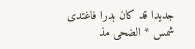جديدا قد كان بدرا فاغتدى شمس * الضحى مذ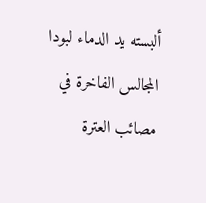ألبسته يد الدماء لبودا
المجالس الفاخرة في مصائب العترة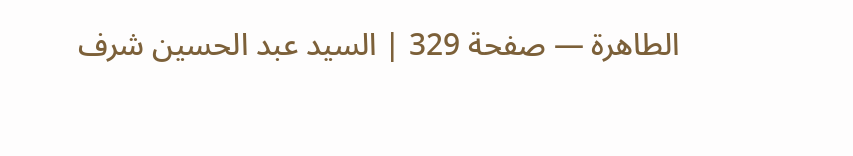الطاهرة — صفحة 329 | السيد عبد الحسين شرف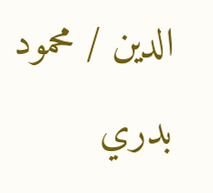الدين / محمود بدري